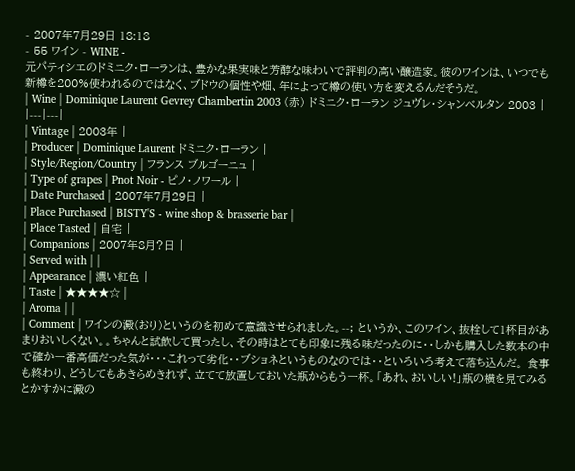- 2007年7月29日 18:18
- 55 ワイン - WINE -
元パティシエのドミニク・ローランは、豊かな果実味と芳醇な味わいで評判の高い醸造家。彼のワインは、いつでも新樽を200%使われるのではなく、ブドウの個性や畑、年によって樽の使い方を変えるんだそうだ。
| Wine | Dominique Laurent Gevrey Chambertin 2003 (赤) ドミニク・ローラン ジュヴレ・シャンベルタン 2003 |
|---|---|
| Vintage | 2003年 |
| Producer | Dominique Laurent ドミニク・ローラン |
| Style/Region/Country | フランス ブルゴーニュ |
| Type of grapes | Pnot Noir - ピノ・ノワール |
| Date Purchased | 2007年7月29日 |
| Place Purchased | BISTY'S - wine shop & brasserie bar |
| Place Tasted | 自宅 |
| Companions | 2007年8月?日 |
| Served with | |
| Appearance | 濃い紅色 |
| Taste | ★★★★☆ |
| Aroma | |
| Comment | ワインの澱(おり)というのを初めて意識させられました。--; というか、このワイン、抜栓して1杯目があまりおいしくない。。ちゃんと試飲して買ったし、その時はとても印象に残る味だったのに・・しかも購入した数本の中で確か一番高価だった気が・・・これって劣化・・ブショネというものなのでは・・といろいろ考えて落ち込んだ。 食事も終わり、どうしてもあきらめきれず、立てて放置しておいた瓶からもう一杯。「あれ、おいしい!」瓶の横を見てみるとかすかに澱の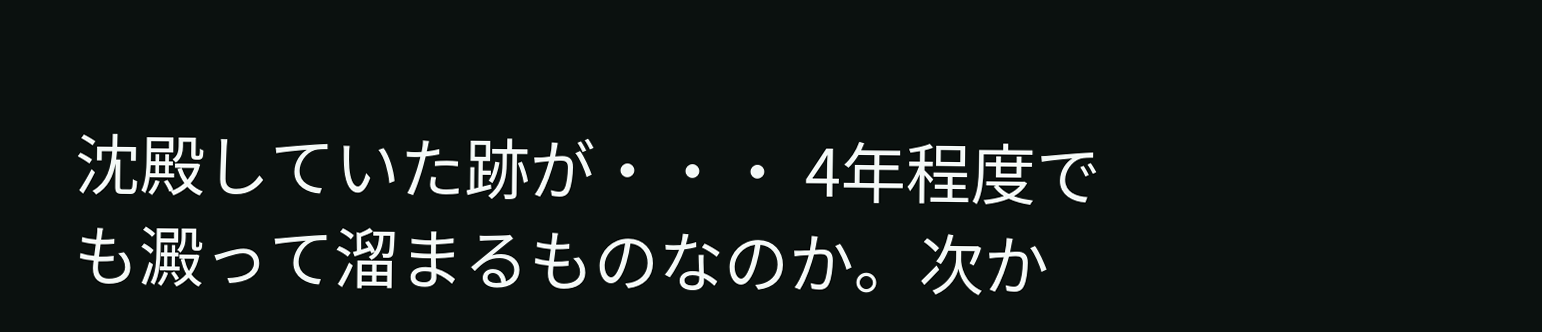沈殿していた跡が・・・ 4年程度でも澱って溜まるものなのか。次か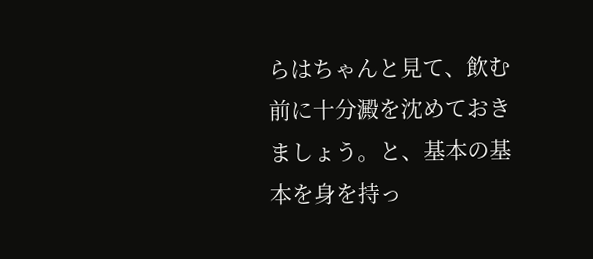らはちゃんと見て、飲む前に十分澱を沈めておきましょう。と、基本の基本を身を持っ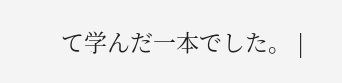て学んだ一本でした。 |